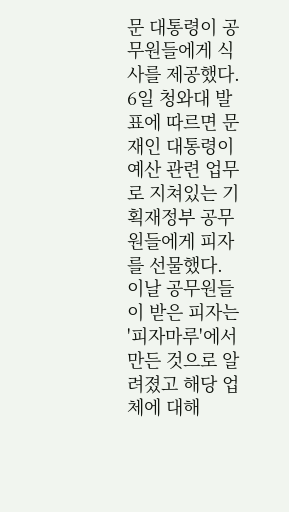문 대통령이 공무원들에게 식사를 제공했다.
6일 청와대 발표에 따르면 문재인 대통령이 예산 관련 업무로 지쳐있는 기획재정부 공무원들에게 피자를 선물했다.
이날 공무원들이 받은 피자는 '피자마루'에서 만든 것으로 알려졌고 해당 업체에 대해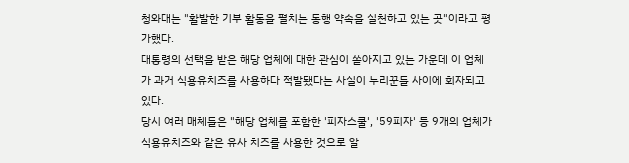청와대는 "활발한 기부 활동을 펼치는 동행 약속을 실천하고 있는 곳"이라고 평가했다.
대통령의 선택을 받은 해당 업체에 대한 관심이 쏟아지고 있는 가운데 이 업체가 과거 식용유치즈를 사용하다 적발됐다는 사실이 누리꾼들 사이에 회자되고 있다.
당시 여러 매체들은 "해당 업체를 포함한 '피자스쿨', '59피자' 등 9개의 업체가 식용유치즈와 같은 유사 치즈를 사용한 것으로 알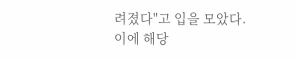려졌다"고 입을 모았다.
이에 해당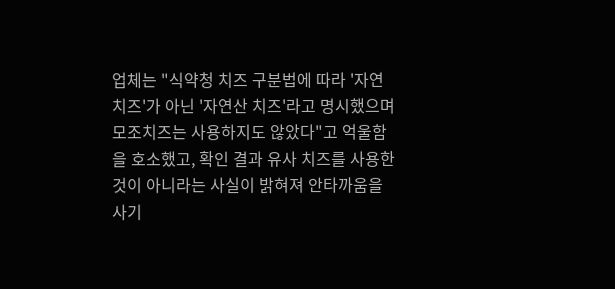업체는 "식약청 치즈 구분법에 따라 '자연 치즈'가 아닌 '자연산 치즈'라고 명시했으며 모조치즈는 사용하지도 않았다"고 억울함을 호소했고, 확인 결과 유사 치즈를 사용한 것이 아니라는 사실이 밝혀져 안타까움을 사기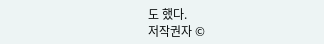도 했다.
저작권자 ©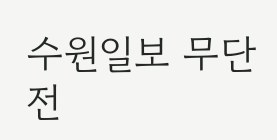수원일보 무단전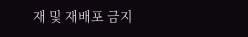재 및 재배포 금지